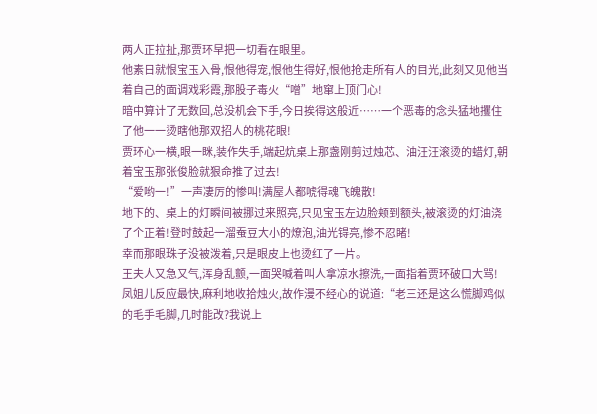两人正拉扯,那贾环早把一切看在眼里。
他素日就恨宝玉入骨,恨他得宠,恨他生得好,恨他抢走所有人的目光,此刻又见他当着自己的面调戏彩霞,那股子毒火“噌”地窜上顶门心!
暗中算计了无数回,总没机会下手,今日挨得这般近……一个恶毒的念头猛地攫住了他一一烫瞎他那双招人的桃花眼!
贾环心一横,眼一眯,装作失手,端起炕桌上那盏刚剪过烛芯、油汪汪滚烫的蜡灯,朝着宝玉那张俊脸就狠命推了过去!
“爱哟一!”一声凄厉的惨叫!满屋人都唬得魂飞魄散!
地下的、桌上的灯瞬间被挪过来照亮,只见宝玉左边脸颊到额头,被滚烫的灯油浇了个正着!登时鼓起一溜蚕豆大小的燎泡,油光锝亮,惨不忍睹!
幸而那眼珠子没被泼着,只是眼皮上也烫红了一片。
王夫人又急又气,浑身乱颤,一面哭喊着叫人拿凉水擦洗,一面指着贾环破口大骂!
凤姐儿反应最快,麻利地收拾烛火,故作漫不经心的说道:“老三还是这么慌脚鸡似的毛手毛脚,几时能改?我说上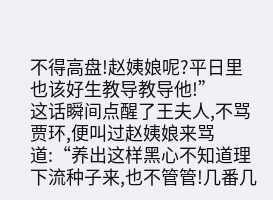不得高盘!赵姨娘呢?平日里也该好生教导教导他!”
这话瞬间点醒了王夫人,不骂贾环,便叫过赵姨娘来骂道:“养出这样黑心不知道理下流种子来,也不管管!几番几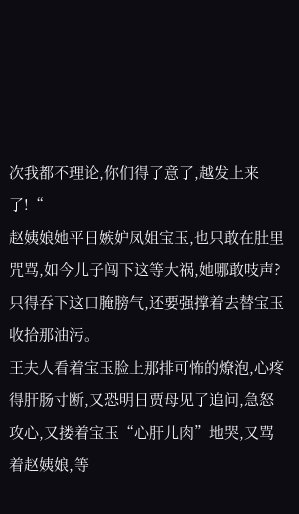次我都不理论,你们得了意了,越发上来了!“
赵姨娘她平日嫉妒凤姐宝玉,也只敢在肚里咒骂,如今儿子闯下这等大祸,她哪敢吱声?只得吞下这口腌膀气,还要强撑着去替宝玉收拾那油污。
王夫人看着宝玉脸上那排可怖的燎泡,心疼得肝肠寸断,又恐明日贾母见了追问,急怒攻心,又搂着宝玉“心肝儿肉”地哭,又骂着赵姨娘,等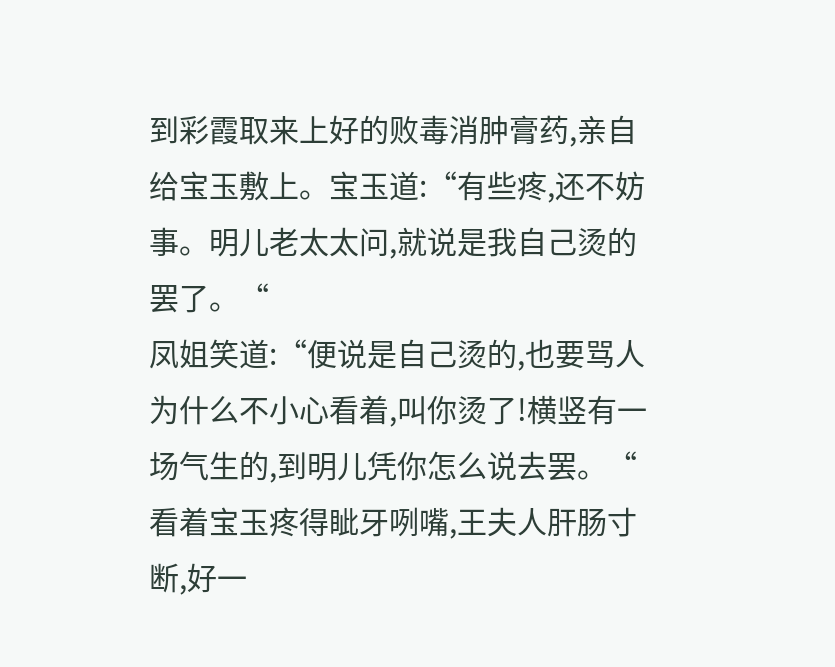到彩霞取来上好的败毒消肿膏药,亲自给宝玉敷上。宝玉道:“有些疼,还不妨事。明儿老太太问,就说是我自己烫的罢了。“
凤姐笑道:“便说是自己烫的,也要骂人为什么不小心看着,叫你烫了!横竖有一场气生的,到明儿凭你怎么说去罢。“
看着宝玉疼得眦牙咧嘴,王夫人肝肠寸断,好一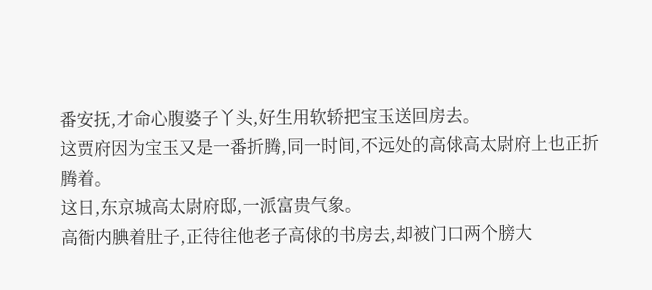番安抚,才命心腹婆子丫头,好生用软轿把宝玉送回房去。
这贾府因为宝玉又是一番折腾,同一时间,不远处的高俅高太尉府上也正折腾着。
这日,东京城高太尉府邸,一派富贵气象。
高衙内腆着肚子,正待往他老子高俅的书房去,却被门口两个膀大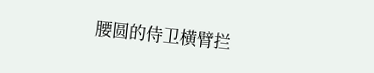腰圆的侍卫横臂拦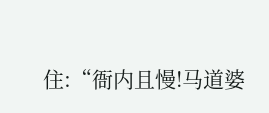住:“衙内且慢!马道婆